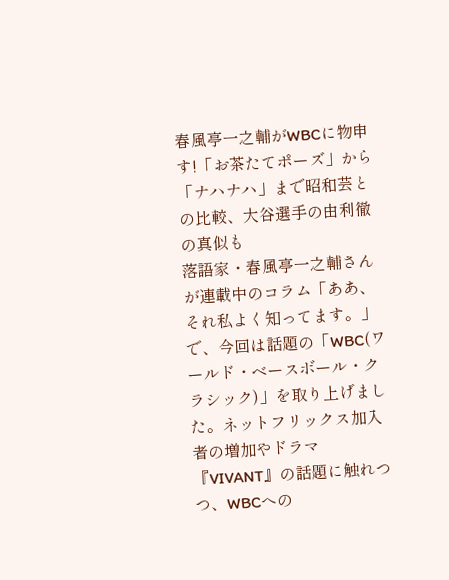春風亭一之輔がWBCに物申す!「お茶たてポーズ」から「ナハナハ」まで昭和芸との比較、大谷選手の由利徹の真似も
落語家・春風亭一之輔さんが連載中のコラム「ああ、それ私よく知ってます。」で、今回は話題の「WBC(ワールド・ベースボール・クラシック)」を取り上げました。ネットフリックス加入者の増加やドラマ『VIVANT』の話題に触れつつ、WBCへの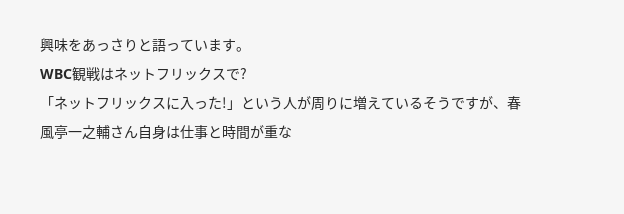興味をあっさりと語っています。
WBC観戦はネットフリックスで?
「ネットフリックスに入った!」という人が周りに増えているそうですが、春風亭一之輔さん自身は仕事と時間が重な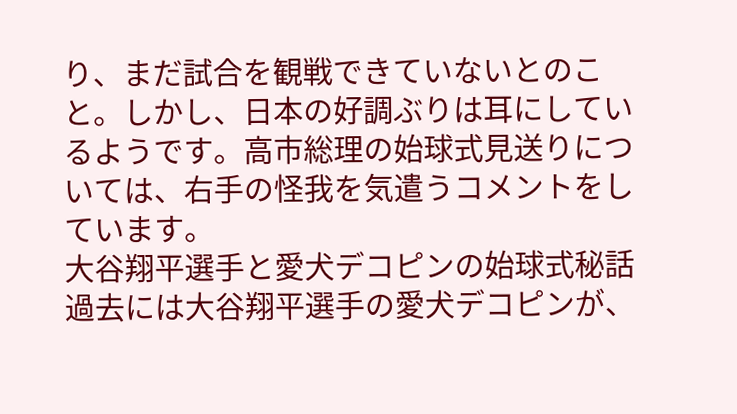り、まだ試合を観戦できていないとのこと。しかし、日本の好調ぶりは耳にしているようです。高市総理の始球式見送りについては、右手の怪我を気遣うコメントをしています。
大谷翔平選手と愛犬デコピンの始球式秘話
過去には大谷翔平選手の愛犬デコピンが、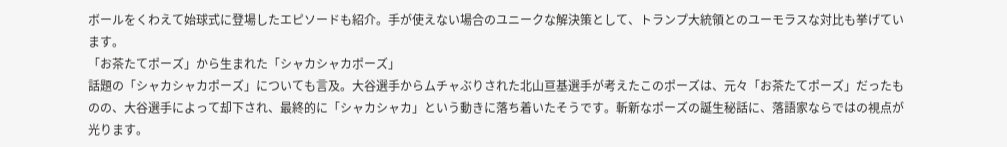ボールをくわえて始球式に登場したエピソードも紹介。手が使えない場合のユニークな解決策として、トランプ大統領とのユーモラスな対比も挙げています。
「お茶たてポーズ」から生まれた「シャカシャカポーズ」
話題の「シャカシャカポーズ」についても言及。大谷選手からムチャぶりされた北山亘基選手が考えたこのポーズは、元々「お茶たてポーズ」だったものの、大谷選手によって却下され、最終的に「シャカシャカ」という動きに落ち着いたそうです。斬新なポーズの誕生秘話に、落語家ならではの視点が光ります。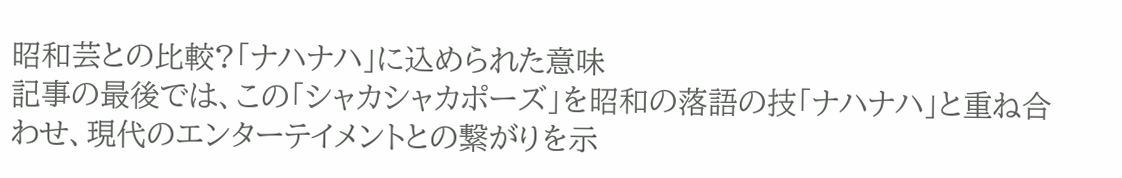昭和芸との比較?「ナハナハ」に込められた意味
記事の最後では、この「シャカシャカポーズ」を昭和の落語の技「ナハナハ」と重ね合わせ、現代のエンターテイメントとの繋がりを示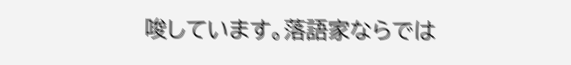唆しています。落語家ならでは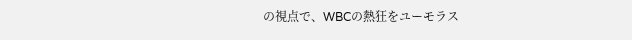の視点で、WBCの熱狂をユーモラス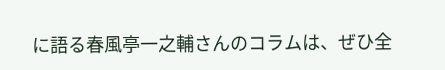に語る春風亭一之輔さんのコラムは、ぜひ全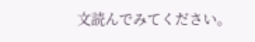文読んでみてください。